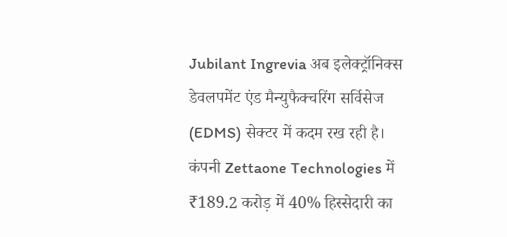Jubilant Ingrevia अब इलेक्ट्रॉनिक्स डेवलपमेंट एंड मैन्युफैक्चरिंग सर्विसेज (EDMS) सेक्टर में कदम रख रही है। कंपनी Zettaone Technologies में ₹189.2 करोड़ में 40% हिस्सेदारी का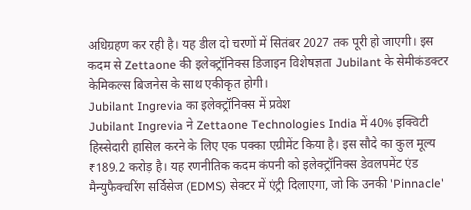अधिग्रहण कर रही है। यह डील दो चरणों में सितंबर 2027 तक पूरी हो जाएगी। इस कदम से Zettaone की इलेक्ट्रॉनिक्स डिजाइन विशेषज्ञता Jubilant के सेमीकंडक्टर केमिकल्स बिजनेस के साथ एकीकृत होगी।
Jubilant Ingrevia का इलेक्ट्रॉनिक्स में प्रवेश
Jubilant Ingrevia ने Zettaone Technologies India में 40% इक्विटी हिस्सेदारी हासिल करने के लिए एक पक्का एग्रीमेंट किया है। इस सौदे का कुल मूल्य ₹189.2 करोड़ है। यह रणनीतिक कदम कंपनी को इलेक्ट्रॉनिक्स डेवलपमेंट एंड मैन्युफैक्चरिंग सर्विसेज (EDMS) सेक्टर में एंट्री दिलाएगा, जो कि उनकी 'Pinnacle'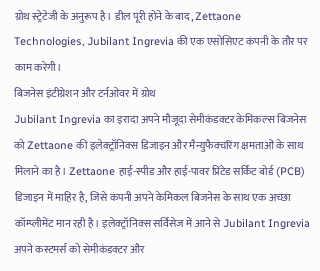ग्रोथ स्ट्रेटेजी के अनुरूप है। डील पूरी होने के बाद, Zettaone Technologies, Jubilant Ingrevia की एक एसोसिएट कंपनी के तौर पर काम करेगी।
बिजनेस इंटीग्रेशन और टर्नओवर में ग्रोथ
Jubilant Ingrevia का इरादा अपने मौजूदा सेमीकंडक्टर केमिकल्स बिजनेस को Zettaone की इलेक्ट्रॉनिक्स डिजाइन और मैन्युफैक्चरिंग क्षमताओं के साथ मिलाने का है। Zettaone हाई-स्पीड और हाई-पावर प्रिंटेड सर्किट बोर्ड (PCB) डिजाइन में माहिर है, जिसे कंपनी अपने केमिकल बिजनेस के साथ एक अच्छा कॉम्प्लीमेंट मान रही है। इलेक्ट्रॉनिक्स सर्विसेज में आने से Jubilant Ingrevia अपने कस्टमर्स को सेमीकंडक्टर और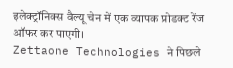इलेक्ट्रॉनिक्स वैल्यू चेन में एक व्यापक प्रोडक्ट रेंज ऑफर कर पाएगी।
Zettaone Technologies ने पिछले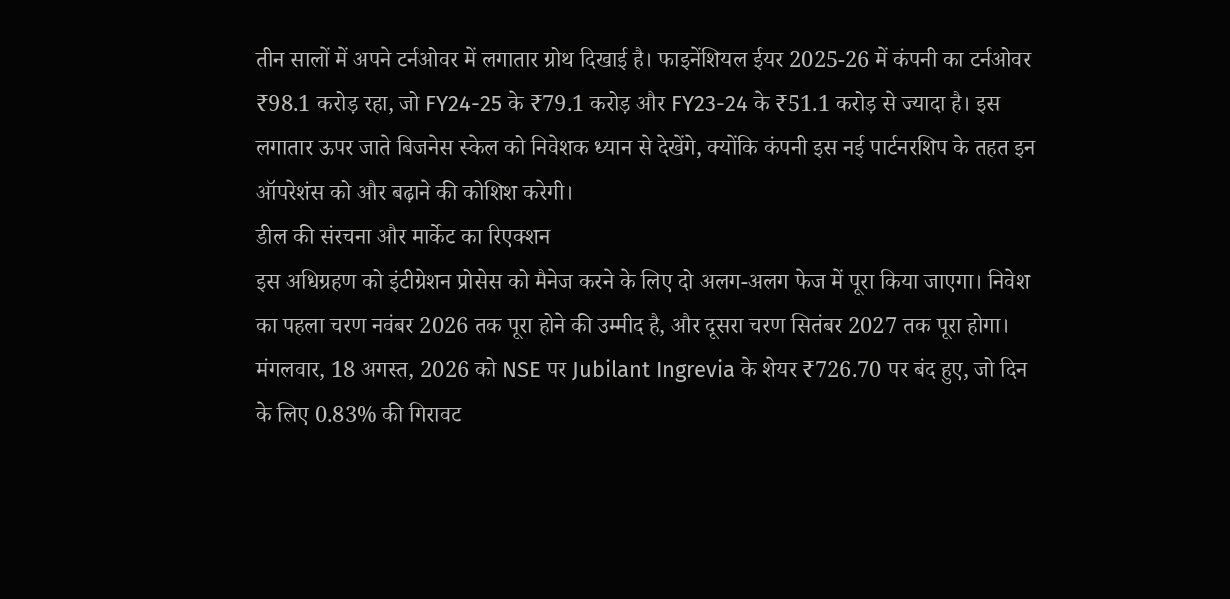तीन सालों में अपने टर्नओवर में लगातार ग्रोथ दिखाई है। फाइनेंशियल ईयर 2025-26 में कंपनी का टर्नओवर ₹98.1 करोड़ रहा, जो FY24-25 के ₹79.1 करोड़ और FY23-24 के ₹51.1 करोड़ से ज्यादा है। इस लगातार ऊपर जाते बिजनेस स्केल को निवेशक ध्यान से देखेंगे, क्योंकि कंपनी इस नई पार्टनरशिप के तहत इन ऑपरेशंस को और बढ़ाने की कोशिश करेगी।
डील की संरचना और मार्केट का रिएक्शन
इस अधिग्रहण को इंटीग्रेशन प्रोसेस को मैनेज करने के लिए दो अलग-अलग फेज में पूरा किया जाएगा। निवेश का पहला चरण नवंबर 2026 तक पूरा होने की उम्मीद है, और दूसरा चरण सितंबर 2027 तक पूरा होगा। मंगलवार, 18 अगस्त, 2026 को NSE पर Jubilant Ingrevia के शेयर ₹726.70 पर बंद हुए, जो दिन के लिए 0.83% की गिरावट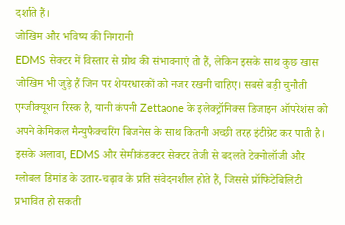दर्शाते हैं।
जोखिम और भविष्य की निगरानी
EDMS सेक्टर में विस्तार से ग्रोथ की संभावनाएं तो हैं, लेकिन इसके साथ कुछ खास जोखिम भी जुड़े हैं जिन पर शेयरधारकों को नजर रखनी चाहिए। सबसे बड़ी चुनौती एग्जीक्यूशन रिस्क है, यानी कंपनी Zettaone के इलेक्ट्रॉनिक्स डिजाइन ऑपरेशंस को अपने केमिकल मैन्युफैक्चरिंग बिजनेस के साथ कितनी अच्छी तरह इंटीग्रेट कर पाती है। इसके अलावा, EDMS और सेमीकंडक्टर सेक्टर तेजी से बदलते टेक्नोलॉजी और ग्लोबल डिमांड के उतार-चढ़ाव के प्रति संवेदनशील होते हैं, जिससे प्रॉफिटेबिलिटी प्रभावित हो सकती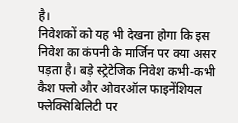है।
निवेशकों को यह भी देखना होगा कि इस निवेश का कंपनी के मार्जिन पर क्या असर पड़ता है। बड़े स्ट्रेटेजिक निवेश कभी-कभी कैश फ्लो और ओवरऑल फाइनेंशियल फ्लेक्सिबिलिटी पर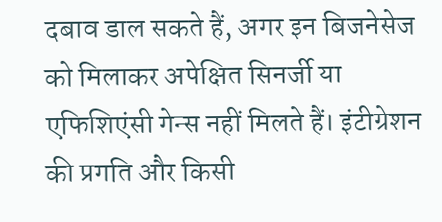दबाव डाल सकते हैं, अगर इन बिजनेसेज को मिलाकर अपेक्षित सिनर्जी या एफिशिएंसी गेन्स नहीं मिलते हैं। इंटीग्रेशन की प्रगति और किसी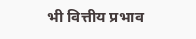भी वित्तीय प्रभाव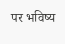पर भविष्य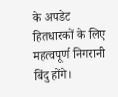के अपडेट हितधारकों के लिए महत्वपूर्ण निगरानी बिंदु होंगे।